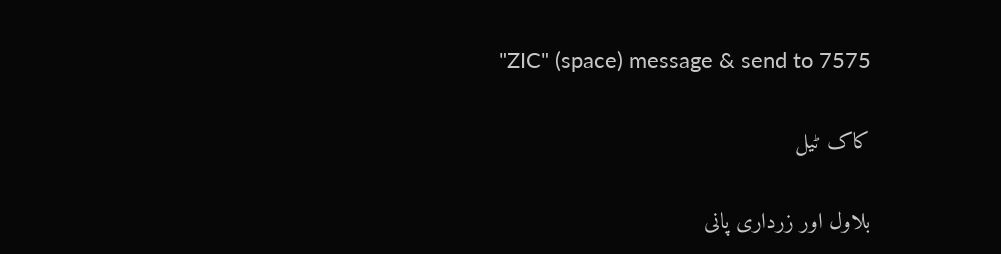"ZIC" (space) message & send to 7575

کاک ٹیل

بلاول اور زرداری پانی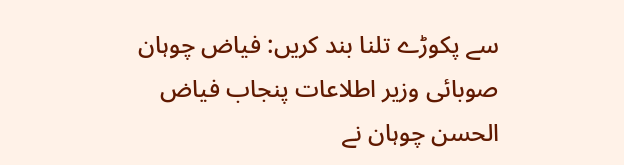سے پکوڑے تلنا بند کریں: فیاض چوہان
صوبائی وزیر اطلاعات پنجاب فیاض الحسن چوہان نے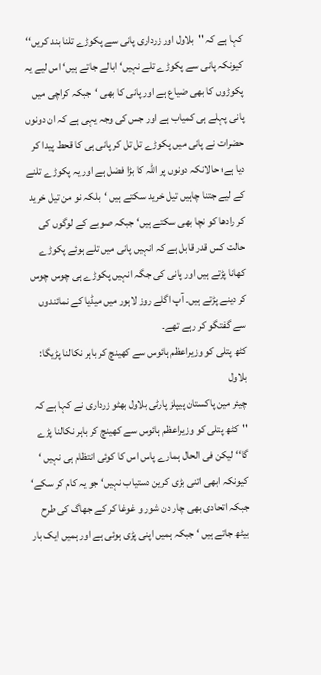کہا ہے کہ ''بلاول اور زرداری پانی سے پکوڑے تلنا بند کریں‘‘ کیونکہ پانی سے پکوڑے تلے نہیں‘ ابالے جاتے ہیں‘ اس لیے یہ پکوڑوں کا بھی ضیاع ہے اور پانی کا بھی ‘جبکہ کراچی میں پانی پہلے ہی کمیاب ہے اور جس کی وجہ یہی ہے کہ ان دونوں حضرات نے پانی میں پکوڑے تل تل کر پانی ہی کا قحط پیدا کر دیا ہے؛ حالانکہ دونوں پر اللہ کا بڑا فضل ہے اور یہ پکوڑے تلنے کے لیے جتنا چاہیں تیل خرید سکتے ہیں ‘بلکہ نو من تیل خرید کر رادھا کو نچا بھی سکتے ہیں‘ جبکہ صوبے کے لوگوں کی حالت کس قدر قابل ہے کہ انہیں پانی میں تلے ہوئے پکوڑے کھانا پڑتے ہیں اور پانی کی جگہ انہیں پکوڑے ہی چوس چوس کر دینے پڑتے ہیں۔ آپ اگلے روز لاہور میں میڈیا کے نمائندوں سے گفتگو کر رہے تھے۔
کٹھ پتلی کو وزیراعظم ہائوس سے کھینچ کر باہر نکالنا پڑیگا: بلاول
چیئر مین پاکستان پیپلز پارٹی بلاول بھٹو زرداری نے کہا ہے کہ ''کٹھ پتلی کو وزیراعظم ہائوس سے کھینچ کر باہر نکالنا پڑے گا‘‘ لیکن فی الحال ہمارے پاس اس کا کوئی انتظام ہی نہیں ‘ کیونکہ ابھی اتنی بڑی کرین دستیاب نہیں‘ جو یہ کام کر سکے‘ جبکہ اتحادی بھی چار دن شور و غوغا کر کے جھاگ کی طرح بیٹھ جاتے ہیں ‘ جبکہ ہمیں اپنی پڑی ہوئی ہے اور ہمیں ایک بار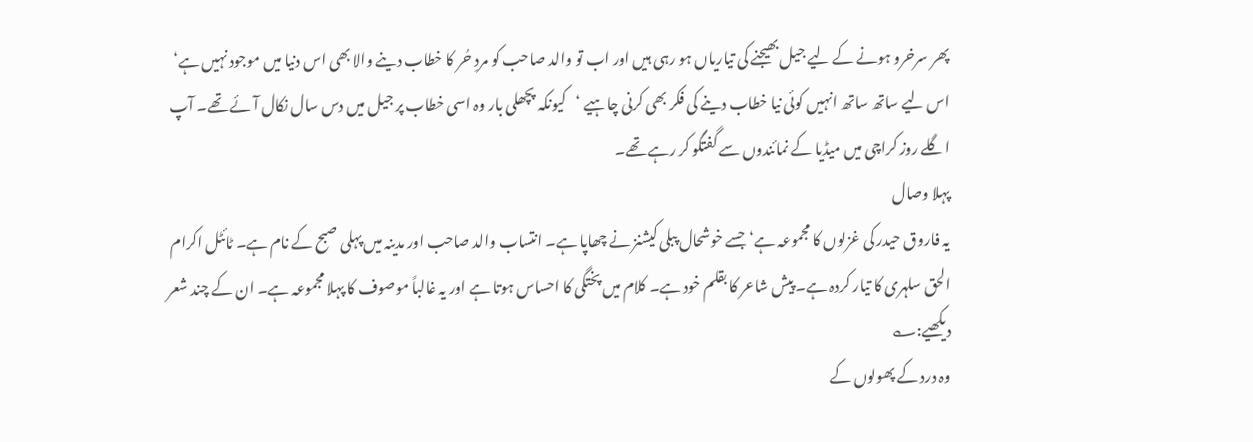پھر سرخرو ہونے کے لیے جیل بھیجنے کی تیاریاں ہو رہی ہیں اور اب تو والد صاحب کو مردِ حُر کا خطاب دینے والا بھی اس دنیا میں موجود نہیں ہے‘ اس لیے ساتھ ساتھ انہیں کوئی نیا خطاب دینے کی فکر بھی کرنی چاہیے ‘کیونکہ پچھلی بار وہ اسی خطاب پر جیل میں دس سال نکال آئے تھے۔ آپ اگلے روز کراچی میں میڈیا کے نمائندوں سے گفتگو کر رہے تھے۔
پہلا وصال
یہ فاروق حیدر کی غزلوں کا مجموعہ ہے‘ جسے خوشحال پبلی کیشنز نے چھاپا ہے۔ انتساب والد صاحب اور مدینہ میں پہلی صبح کے نام ہے۔ ٹائٹل اکرام الحق سلہری کا تیار کردہ ہے۔ پیش شاعر کا بقلم خود ہے۔ کلام میں پختگی کا احساس ہوتا ہے اور یہ غالباً موصوف کا پہلا مجموعہ ہے۔ ان کے چند شعر دیکھیے:؎
وہ درد کے پھولوں کے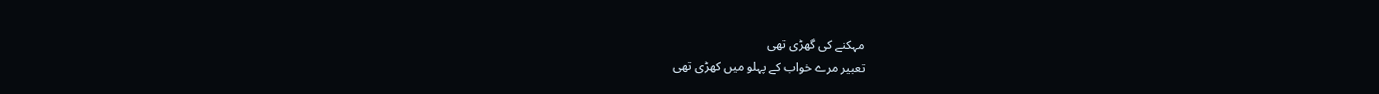مہکنے کی گھڑی تھی
تعبیر مرے خواب کے پہلو میں کھڑی تھی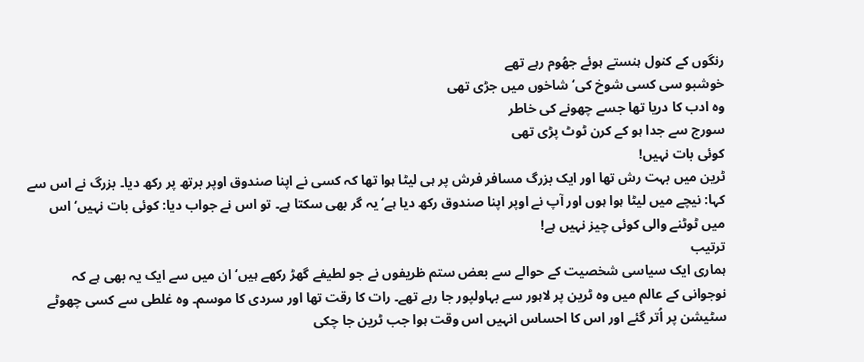رنگوں کے کنول ہنستے ہوئے جھُوم رہے تھے
خوشبو سی کسی شوخ کی‘ شاخوں میں جڑی تھی
وہ ادب کا دریا تھا جسے چھونے کی خاطر
سورج سے جدا ہو کے کرن ٹوٹ پڑی تھی
کوئی بات نہیں!
ٹرین میں بہت رش تھا اور ایک بزرگ مسافر فرش پر ہی لیٹا ہوا تھا کہ کسی نے اپنا صندوق اوپر برتھ پر رکھ دیا۔ بزرگ نے اس سے کہا: نیچے میں لیٹا ہوا ہوں اور آپ نے اوپر اپنا صندوق رکھ دیا ہے‘ یہ گر بھی سکتا ہے۔ تو اس نے جواب دیا: کوئی بات نہیں‘ اس میں ٹوٹنے والی کوئی چیز نہیں ہے!
ترتیب
ہماری ایک سیاسی شخصیت کے حوالے سے بعض ستم ظریفوں نے جو لطیفے گھڑ رکھے ہیں‘ ان میں سے ایک یہ بھی ہے کہ نوجوانی کے عالم میں وہ ٹرین پر لاہور سے بہاولپور جا رہے تھے۔ رات کا رقت تھا اور سردی کا موسم۔ وہ غلطی سے کسی چھوٹے سٹیشن پر اُتر گئے اور اس کا احساس انہیں اس وقت ہوا جب ٹرین جا چکی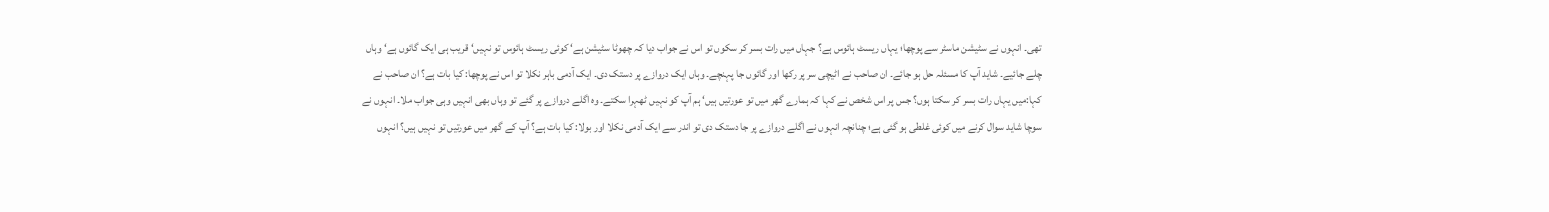تھی۔ انہوں نے سٹیشن ماسٹر سے پوچھا؛ یہاں ریسٹ ہائوس ہے؟ جہاں میں رات بسر کر سکوں تو اس نے جواب دیا کہ چھوٹا سٹیشن ہے‘ کوئی ریسٹ ہائوس تو نہیں‘ قریب ہی ایک گائوں ہے‘ وہاں چلے جائیے۔ شاید آپ کا مسئلہ حل ہو جائے۔ ان صاحب نے اٹیچی سر پر رکھا اور گائوں جا پہنچے۔ وہاں ایک دروازے پر دستک دی۔ ایک آدمی باہر نکلا تو اس نے پوچھا: کیا بات ہے؟ ان صاحب نے کہا:میں یہاں رات بسر کر سکتا ہوں؟ جس پر اس شخص نے کہا کہ ہمارے گھر میں تو عورتیں ہیں‘ ہم آپ کو نہیں ٹھہرا سکتے۔ وہ اگلے دروازے پر گئے تو وہاں بھی انہیں وہی جواب ملا۔ انہوں نے سوچا شاید سوال کرنے میں کوئی غلطی ہو گئی ہے؛ چنانچہ انہوں نے اگلے دروازے پر جا دستک دی تو اندر سے ایک آدمی نکلا اور بولا: کیا بات ہے؟ آپ کے گھر میں عورتیں تو نہیں ہیں؟ انہوں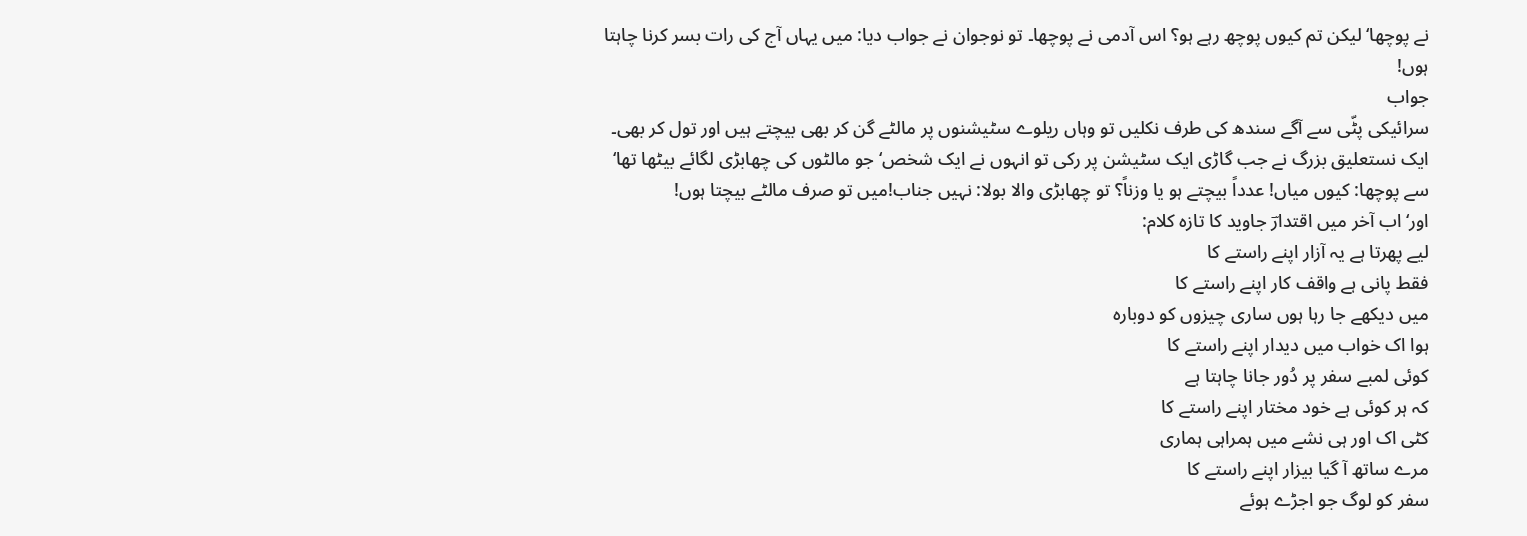نے پوچھا‘ لیکن تم کیوں پوچھ رہے ہو؟ اس آدمی نے پوچھا۔ تو نوجوان نے جواب دیا: میں یہاں آج کی رات بسر کرنا چاہتا ہوں!
جواب
سرائیکی پٹّی سے آگے سندھ کی طرف نکلیں تو وہاں ریلوے سٹیشنوں پر مالٹے گن کر بھی بیچتے ہیں اور تول کر بھی۔ ایک نستعلیق بزرگ نے جب گاڑی ایک سٹیشن پر رکی تو انہوں نے ایک شخص‘ جو مالٹوں کی چھابڑی لگائے بیٹھا تھا‘ سے پوچھا: کیوں میاں! عدداً بیچتے ہو یا وزناً؟ تو چھابڑی والا بولا: نہیں جناب!میں تو صرف مالٹے بیچتا ہوں!
اور‘ اب آخر میں اقتدارؔ جاوید کا تازہ کلام:
لیے پھرتا ہے یہ آزار اپنے راستے کا
فقط پانی ہے واقف کار اپنے راستے کا
میں دیکھے جا رہا ہوں ساری چیزوں کو دوبارہ
ہوا اک خواب میں دیدار اپنے راستے کا
کوئی لمبے سفر پر دُور جانا چاہتا ہے
کہ ہر کوئی ہے خود مختار اپنے راستے کا
کٹی اک اور ہی نشے میں ہمراہی ہماری
مرے ساتھ آ گیا بیزار اپنے راستے کا
سفر کو لوگ جو اجڑے ہوئے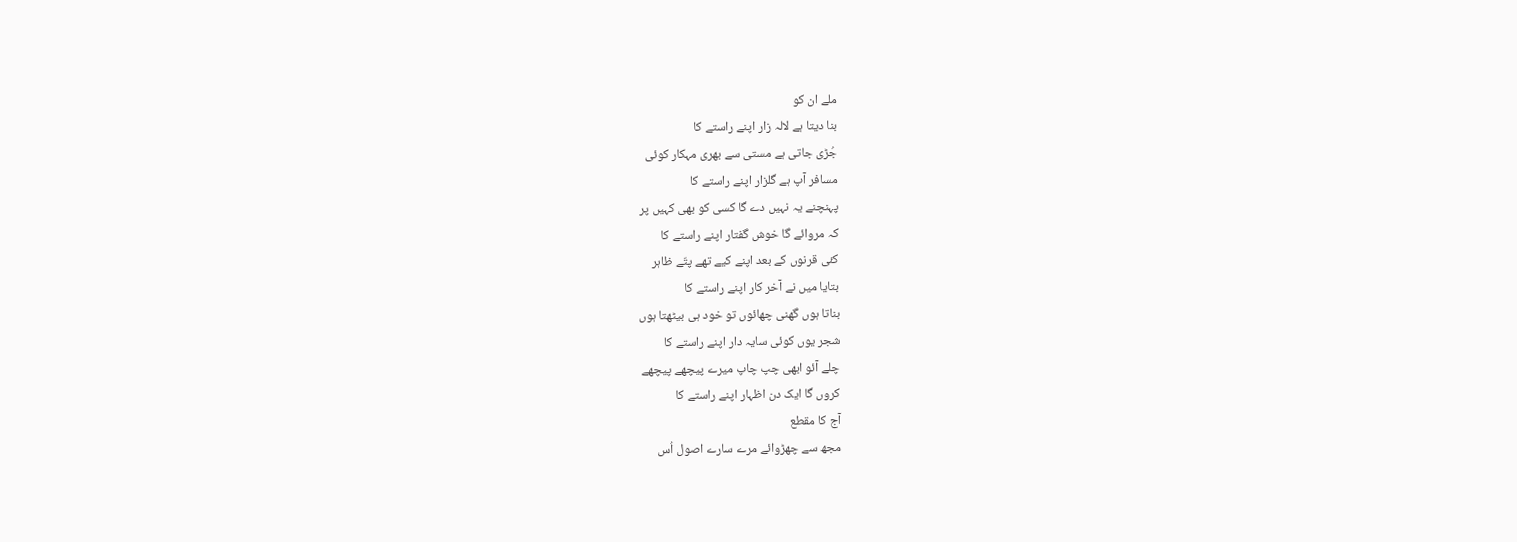ملے ان کو
بنا دیتا ہے لالہ زار اپنے راستے کا
جُڑی جاتی ہے مستی سے بھری مہکار کوئی
مسافر آپ ہے گلزار اپنے راستے کا
پہنچنے یہ نہیں دے گا کسی کو بھی کہیں پر
کہ مروائے گا خوش گفتار اپنے راستے کا
کئی قرنوں کے بعد اپنے کیے تھے پتّے ظاہر
بتایا میں نے آخر کار اپنے راستے کا
بناتا ہوں گھنی چھائوں تو خود ہی بیٹھتا ہوں
شجر یوں کوئی سایہ دار اپنے راستے کا
چلے آئو ابھی چپ چاپ میرے پیچھے پیچھے
کروں گا ایک دن اظہار اپنے راستے کا
آج کا مقطع
مجھ سے چھڑوائے مرے سارے اصول اُس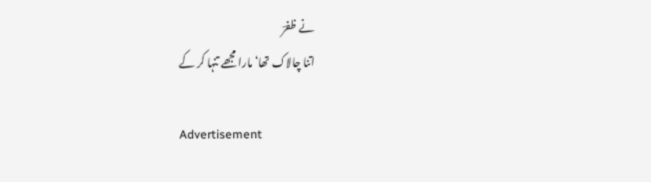نے ظفرؔ
اتنا چالاک تھا‘ مارا مجھے تنہا کر کے

Advertisement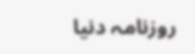روزنامہ دنیا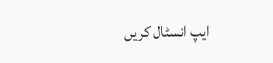ایپ انسٹال کریں